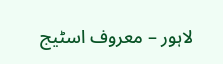لاہور – معروف اسٹیج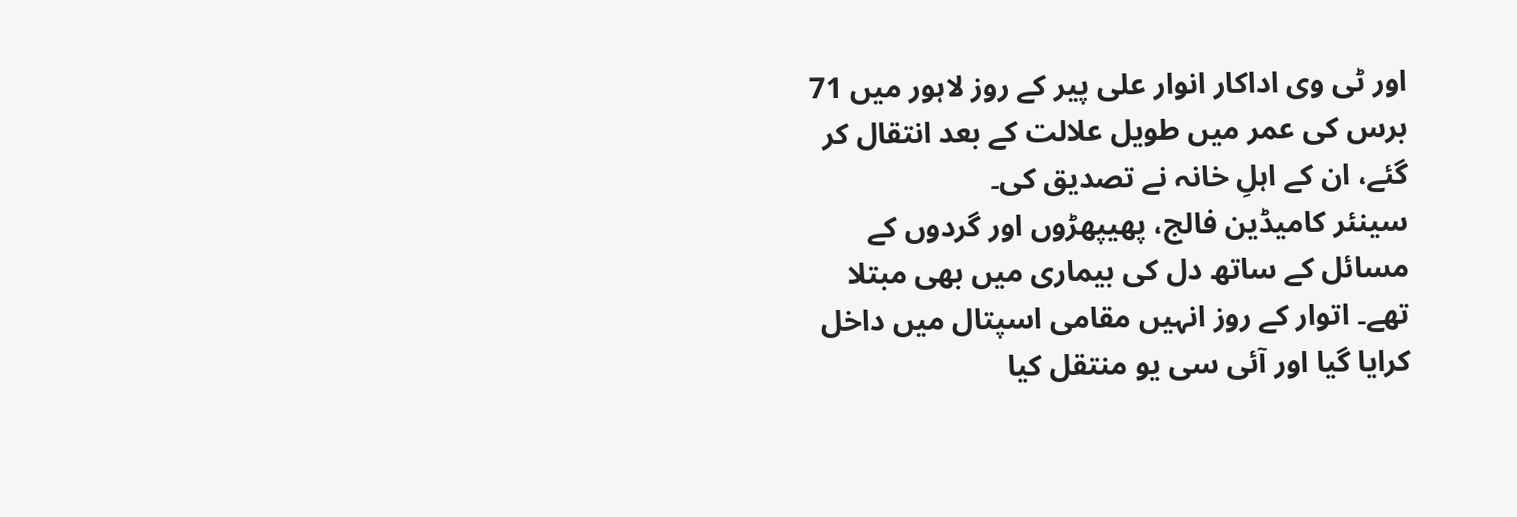اور ٹی وی اداکار انوار علی پیر کے روز لاہور میں 71 برس کی عمر میں طویل علالت کے بعد انتقال کر گئے، ان کے اہلِ خانہ نے تصدیق کی۔
سینئر کامیڈین فالج، پھیپھڑوں اور گردوں کے مسائل کے ساتھ دل کی بیماری میں بھی مبتلا تھے۔ اتوار کے روز انہیں مقامی اسپتال میں داخل کرایا گیا اور آئی سی یو منتقل کیا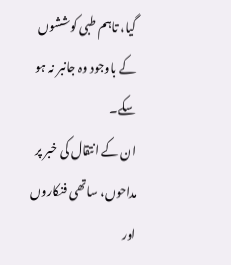گیا، تاہم طبی کوششوں کے باوجود وہ جانبر نہ ہو سکے۔
ان کے انتقال کی خبر پر مداحوں، ساتھی فنکاروں اور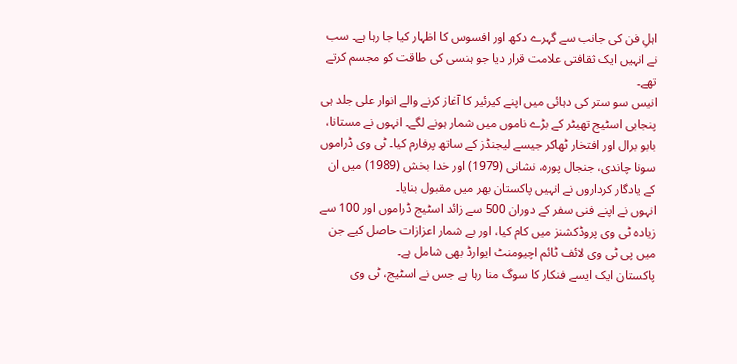اہلِ فن کی جانب سے گہرے دکھ اور افسوس کا اظہار کیا جا رہا ہے۔ سب نے انہیں ایک ثقافتی علامت قرار دیا جو ہنسی کی طاقت کو مجسم کرتے تھے۔
انیس سو ستر کی دہائی میں اپنے کیرئیر کا آغاز کرنے والے انوار علی جلد ہی پنجابی اسٹیج تھیٹر کے بڑے ناموں میں شمار ہونے لگے۔ انہوں نے مستانا، بابو برال اور افتخار ٹھاکر جیسے لیجنڈز کے ساتھ پرفارم کیا۔ ٹی وی ڈراموں سونا چاندی، جنجال پورہ، نشانی (1979) اور خدا بخش (1989) میں ان کے یادگار کرداروں نے انہیں پاکستان بھر میں مقبول بنایا۔
انہوں نے اپنے فنی سفر کے دوران 500 سے زائد اسٹیج ڈراموں اور 100 سے زیادہ ٹی وی پروڈکشنز میں کام کیا، اور بے شمار اعزازات حاصل کیے جن میں پی ٹی وی لائف ٹائم اچیومنٹ ایوارڈ بھی شامل ہے۔
پاکستان ایک ایسے فنکار کا سوگ منا رہا ہے جس نے اسٹیج، ٹی وی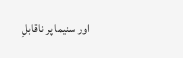اور سنیما پر ناقابلِ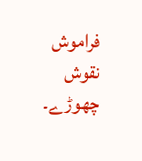فراموش نقوش چھوڑے۔